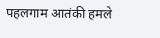पहलगाम आतंकी हमले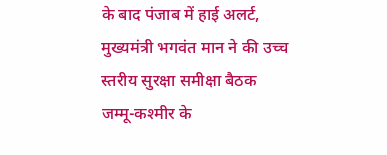के बाद पंजाब में हाई अलर्ट, मुख्यमंत्री भगवंत मान ने की उच्च स्तरीय सुरक्षा समीक्षा बैठक
जम्मू-कश्मीर के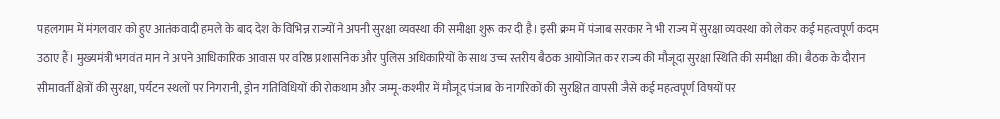पहलगाम में मंगलवार को हुए आतंकवादी हमले के बाद देश के विभिन्न राज्यों ने अपनी सुरक्षा व्यवस्था की समीक्षा शुरू कर दी है। इसी क्रम में पंजाब सरकार ने भी राज्य में सुरक्षा व्यवस्था को लेकर कई महत्वपूर्ण कदम उठाए हैं। मुख्यमंत्री भगवंत मान ने अपने आधिकारिक आवास पर वरिष्ठ प्रशासनिक और पुलिस अधिकारियों के साथ उच्च स्तरीय बैठक आयोजित कर राज्य की मौजूदा सुरक्षा स्थिति की समीक्षा की। बैठक के दौरान सीमावर्ती क्षेत्रों की सुरक्षा, पर्यटन स्थलों पर निगरानी, ड्रोन गतिविधियों की रोकथाम और जम्मू-कश्मीर में मौजूद पंजाब के नागरिकों की सुरक्षित वापसी जैसे कई महत्वपूर्ण विषयों पर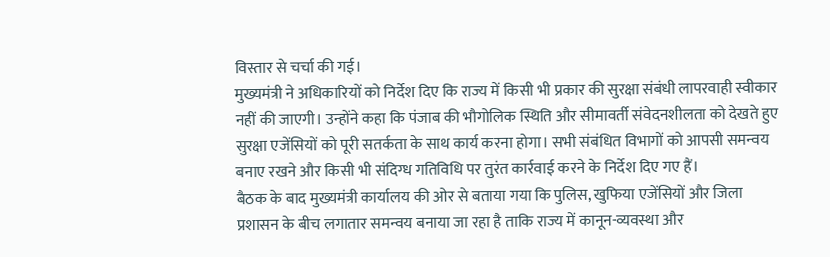विस्तार से चर्चा की गई।
मुख्यमंत्री ने अधिकारियों को निर्देश दिए कि राज्य में किसी भी प्रकार की सुरक्षा संबंधी लापरवाही स्वीकार नहीं की जाएगी। उन्होंने कहा कि पंजाब की भौगोलिक स्थिति और सीमावर्ती संवेदनशीलता को देखते हुए सुरक्षा एजेंसियों को पूरी सतर्कता के साथ कार्य करना होगा। सभी संबंधित विभागों को आपसी समन्वय बनाए रखने और किसी भी संदिग्ध गतिविधि पर तुरंत कार्रवाई करने के निर्देश दिए गए हैं।
बैठक के बाद मुख्यमंत्री कार्यालय की ओर से बताया गया कि पुलिस, खुफिया एजेंसियों और जिला प्रशासन के बीच लगातार समन्वय बनाया जा रहा है ताकि राज्य में कानून-व्यवस्था और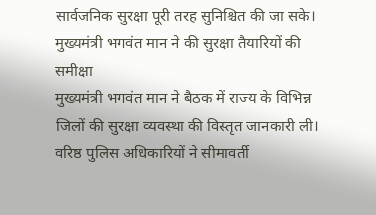सार्वजनिक सुरक्षा पूरी तरह सुनिश्चित की जा सके।
मुख्यमंत्री भगवंत मान ने की सुरक्षा तैयारियों की समीक्षा
मुख्यमंत्री भगवंत मान ने बैठक में राज्य के विभिन्न जिलों की सुरक्षा व्यवस्था की विस्तृत जानकारी ली। वरिष्ठ पुलिस अधिकारियों ने सीमावर्ती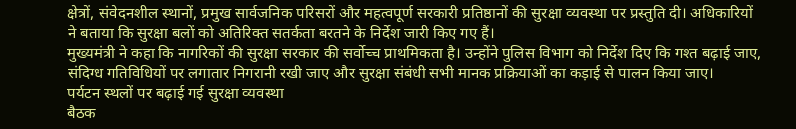क्षेत्रों, संवेदनशील स्थानों, प्रमुख सार्वजनिक परिसरों और महत्वपूर्ण सरकारी प्रतिष्ठानों की सुरक्षा व्यवस्था पर प्रस्तुति दी। अधिकारियों ने बताया कि सुरक्षा बलों को अतिरिक्त सतर्कता बरतने के निर्देश जारी किए गए हैं।
मुख्यमंत्री ने कहा कि नागरिकों की सुरक्षा सरकार की सर्वोच्च प्राथमिकता है। उन्होंने पुलिस विभाग को निर्देश दिए कि गश्त बढ़ाई जाए, संदिग्ध गतिविधियों पर लगातार निगरानी रखी जाए और सुरक्षा संबंधी सभी मानक प्रक्रियाओं का कड़ाई से पालन किया जाए।
पर्यटन स्थलों पर बढ़ाई गई सुरक्षा व्यवस्था
बैठक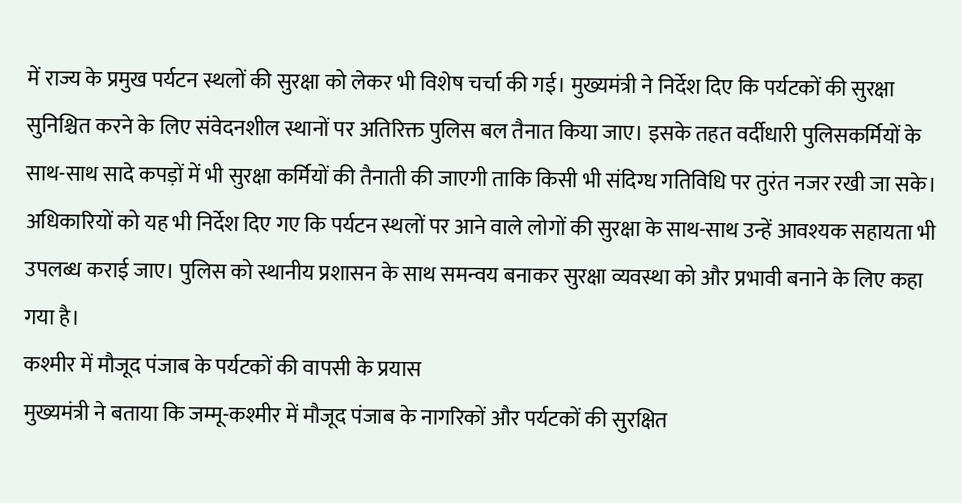में राज्य के प्रमुख पर्यटन स्थलों की सुरक्षा को लेकर भी विशेष चर्चा की गई। मुख्यमंत्री ने निर्देश दिए कि पर्यटकों की सुरक्षा सुनिश्चित करने के लिए संवेदनशील स्थानों पर अतिरिक्त पुलिस बल तैनात किया जाए। इसके तहत वर्दीधारी पुलिसकर्मियों के साथ-साथ सादे कपड़ों में भी सुरक्षा कर्मियों की तैनाती की जाएगी ताकि किसी भी संदिग्ध गतिविधि पर तुरंत नजर रखी जा सके।
अधिकारियों को यह भी निर्देश दिए गए कि पर्यटन स्थलों पर आने वाले लोगों की सुरक्षा के साथ-साथ उन्हें आवश्यक सहायता भी उपलब्ध कराई जाए। पुलिस को स्थानीय प्रशासन के साथ समन्वय बनाकर सुरक्षा व्यवस्था को और प्रभावी बनाने के लिए कहा गया है।
कश्मीर में मौजूद पंजाब के पर्यटकों की वापसी के प्रयास
मुख्यमंत्री ने बताया कि जम्मू-कश्मीर में मौजूद पंजाब के नागरिकों और पर्यटकों की सुरक्षित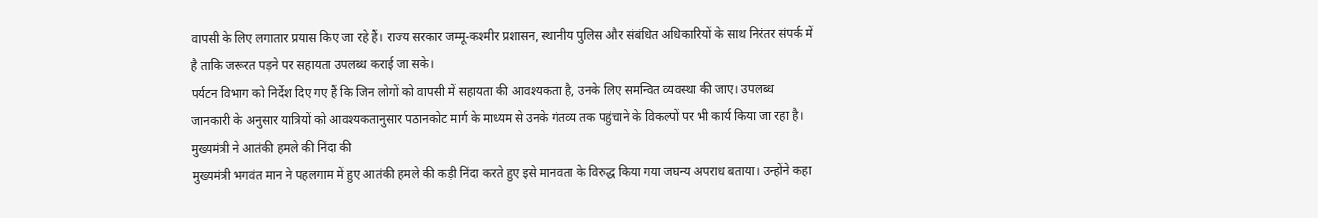वापसी के लिए लगातार प्रयास किए जा रहे हैं। राज्य सरकार जम्मू-कश्मीर प्रशासन, स्थानीय पुलिस और संबंधित अधिकारियों के साथ निरंतर संपर्क में है ताकि जरूरत पड़ने पर सहायता उपलब्ध कराई जा सके।
पर्यटन विभाग को निर्देश दिए गए हैं कि जिन लोगों को वापसी में सहायता की आवश्यकता है, उनके लिए समन्वित व्यवस्था की जाए। उपलब्ध जानकारी के अनुसार यात्रियों को आवश्यकतानुसार पठानकोट मार्ग के माध्यम से उनके गंतव्य तक पहुंचाने के विकल्पों पर भी कार्य किया जा रहा है।
मुख्यमंत्री ने आतंकी हमले की निंदा की
मुख्यमंत्री भगवंत मान ने पहलगाम में हुए आतंकी हमले की कड़ी निंदा करते हुए इसे मानवता के विरुद्ध किया गया जघन्य अपराध बताया। उन्होंने कहा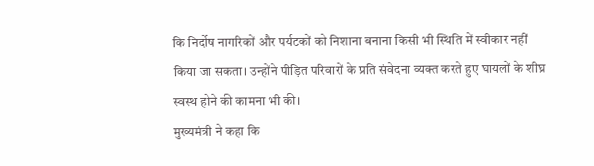कि निर्दोष नागरिकों और पर्यटकों को निशाना बनाना किसी भी स्थिति में स्वीकार नहीं किया जा सकता। उन्होंने पीड़ित परिवारों के प्रति संवेदना व्यक्त करते हुए घायलों के शीघ्र स्वस्थ होने की कामना भी की।
मुख्यमंत्री ने कहा कि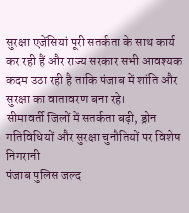सुरक्षा एजेंसियां पूरी सतर्कता के साथ कार्य कर रही हैं और राज्य सरकार सभी आवश्यक कदम उठा रही है ताकि पंजाब में शांति और सुरक्षा का वातावरण बना रहे।
सीमावर्ती जिलों में सतर्कता बढ़ी, ड्रोन गतिविधियों और सुरक्षा चुनौतियों पर विशेष निगरानी
पंजाब पुलिस जल्द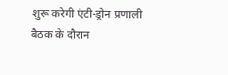शुरू करेगी एंटी-ड्रोन प्रणाली
बैठक के दौरान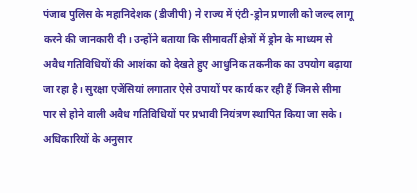पंजाब पुलिस के महानिदेशक (डीजीपी) ने राज्य में एंटी-ड्रोन प्रणाली को जल्द लागू करने की जानकारी दी। उन्होंने बताया कि सीमावर्ती क्षेत्रों में ड्रोन के माध्यम से अवैध गतिविधियों की आशंका को देखते हुए आधुनिक तकनीक का उपयोग बढ़ाया जा रहा है। सुरक्षा एजेंसियां लगातार ऐसे उपायों पर कार्य कर रही हैं जिनसे सीमा पार से होने वाली अवैध गतिविधियों पर प्रभावी नियंत्रण स्थापित किया जा सके।
अधिकारियों के अनुसार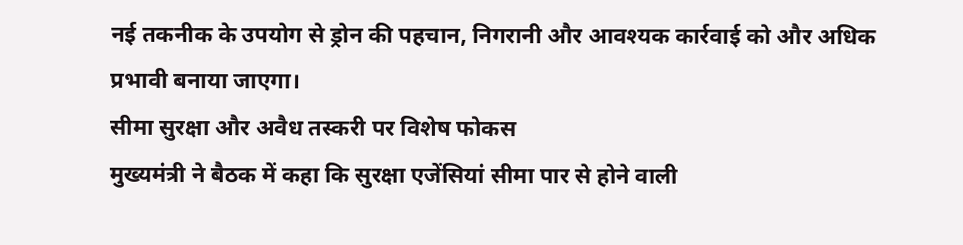नई तकनीक के उपयोग से ड्रोन की पहचान, निगरानी और आवश्यक कार्रवाई को और अधिक प्रभावी बनाया जाएगा।
सीमा सुरक्षा और अवैध तस्करी पर विशेष फोकस
मुख्यमंत्री ने बैठक में कहा कि सुरक्षा एजेंसियां सीमा पार से होने वाली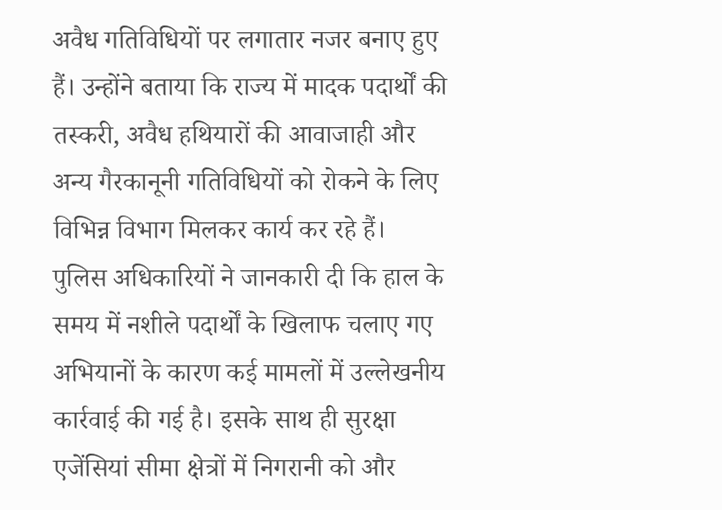अवैध गतिविधियों पर लगातार नजर बनाए हुए हैं। उन्होंने बताया कि राज्य में मादक पदार्थों की तस्करी, अवैध हथियारों की आवाजाही और अन्य गैरकानूनी गतिविधियों को रोकने के लिए विभिन्न विभाग मिलकर कार्य कर रहे हैं।
पुलिस अधिकारियों ने जानकारी दी कि हाल के समय में नशीले पदार्थों के खिलाफ चलाए गए अभियानों के कारण कई मामलों में उल्लेखनीय कार्रवाई की गई है। इसके साथ ही सुरक्षा एजेंसियां सीमा क्षेत्रों में निगरानी को और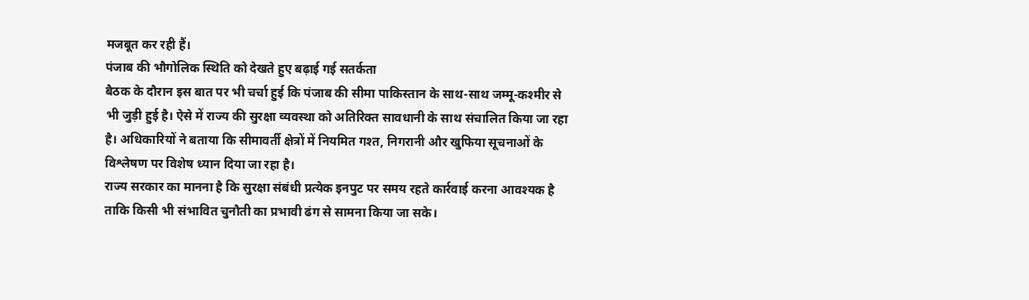मजबूत कर रही हैं।
पंजाब की भौगोलिक स्थिति को देखते हुए बढ़ाई गई सतर्कता
बैठक के दौरान इस बात पर भी चर्चा हुई कि पंजाब की सीमा पाकिस्तान के साथ-साथ जम्मू-कश्मीर से भी जुड़ी हुई है। ऐसे में राज्य की सुरक्षा व्यवस्था को अतिरिक्त सावधानी के साथ संचालित किया जा रहा है। अधिकारियों ने बताया कि सीमावर्ती क्षेत्रों में नियमित गश्त, निगरानी और खुफिया सूचनाओं के विश्लेषण पर विशेष ध्यान दिया जा रहा है।
राज्य सरकार का मानना है कि सुरक्षा संबंधी प्रत्येक इनपुट पर समय रहते कार्रवाई करना आवश्यक है ताकि किसी भी संभावित चुनौती का प्रभावी ढंग से सामना किया जा सके।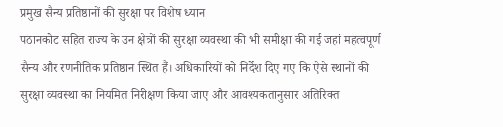प्रमुख सैन्य प्रतिष्ठानों की सुरक्षा पर विशेष ध्यान
पठानकोट सहित राज्य के उन क्षेत्रों की सुरक्षा व्यवस्था की भी समीक्षा की गई जहां महत्वपूर्ण सैन्य और रणनीतिक प्रतिष्ठान स्थित हैं। अधिकारियों को निर्देश दिए गए कि ऐसे स्थानों की सुरक्षा व्यवस्था का नियमित निरीक्षण किया जाए और आवश्यकतानुसार अतिरिक्त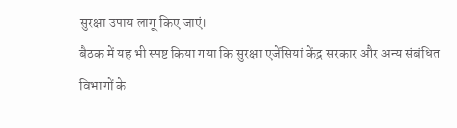सुरक्षा उपाय लागू किए जाएं।
बैठक में यह भी स्पष्ट किया गया कि सुरक्षा एजेंसियां केंद्र सरकार और अन्य संबंधित विभागों के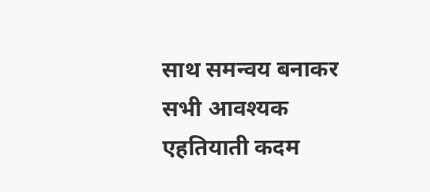साथ समन्वय बनाकर सभी आवश्यक एहतियाती कदम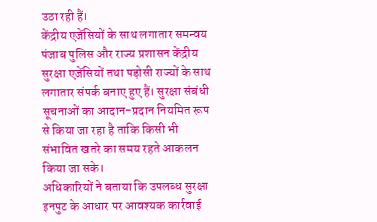उठा रही हैं।
केंद्रीय एजेंसियों के साथ लगातार समन्वय
पंजाब पुलिस और राज्य प्रशासन केंद्रीय सुरक्षा एजेंसियों तथा पड़ोसी राज्यों के साथ लगातार संपर्क बनाए हुए हैं। सुरक्षा संबंधी सूचनाओं का आदान-प्रदान नियमित रूप से किया जा रहा है ताकि किसी भी संभावित खतरे का समय रहते आकलन किया जा सके।
अधिकारियों ने बताया कि उपलब्ध सुरक्षा इनपुट के आधार पर आवश्यक कार्रवाई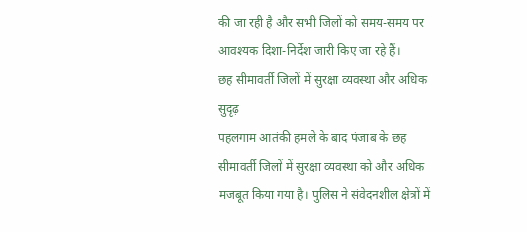की जा रही है और सभी जिलों को समय-समय पर आवश्यक दिशा-निर्देश जारी किए जा रहे हैं।
छह सीमावर्ती जिलों में सुरक्षा व्यवस्था और अधिक सुदृढ़
पहलगाम आतंकी हमले के बाद पंजाब के छह सीमावर्ती जिलों में सुरक्षा व्यवस्था को और अधिक मजबूत किया गया है। पुलिस ने संवेदनशील क्षेत्रों में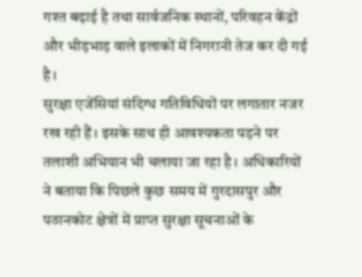गश्त बढ़ाई है तथा सार्वजनिक स्थानों, परिवहन केंद्रों और भीड़भाड़ वाले इलाकों में निगरानी तेज कर दी गई है।
सुरक्षा एजेंसियां संदिग्ध गतिविधियों पर लगातार नजर रख रही हैं। इसके साथ ही आवश्यकता पड़ने पर तलाशी अभियान भी चलाया जा रहा है। अधिकारियों ने बताया कि पिछले कुछ समय में गुरदासपुर और पठानकोट क्षेत्रों में प्राप्त सुरक्षा सूचनाओं के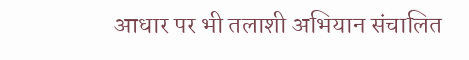आधार पर भी तलाशी अभियान संचालित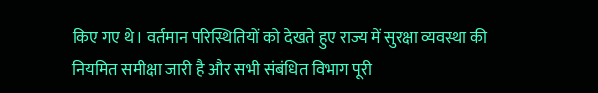किए गए थे। वर्तमान परिस्थितियों को देखते हुए राज्य में सुरक्षा व्यवस्था की नियमित समीक्षा जारी है और सभी संबंधित विभाग पूरी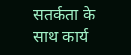सतर्कता के साथ कार्य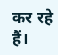कर रहे हैं।